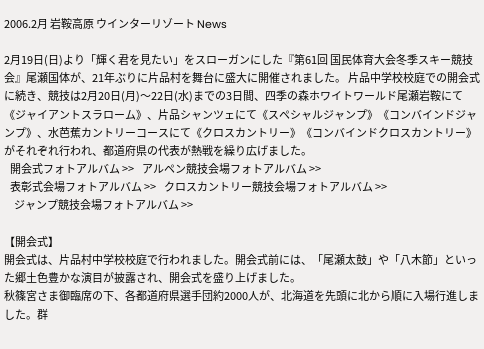2006.2月 岩鞍高原 ウインターリゾート News

2月19日(日)より「輝く君を見たい」をスローガンにした『第61回 国民体育大会冬季スキー競技会』尾瀬国体が、21年ぶりに片品村を舞台に盛大に開催されました。 片品中学校校庭での開会式に続き、競技は2月20日(月)〜22日(水)までの3日間、四季の森ホワイトワールド尾瀬岩鞍にて《ジャイアントスラローム》、片品シャンツェにて《スペシャルジャンプ》《コンバインドジャンプ》、水芭蕉カントリーコースにて《クロスカントリー》《コンバインドクロスカントリー》がそれぞれ行われ、都道府県の代表が熱戦を繰り広げました。
   開会式フォトアルバム >>    アルペン競技会場フォトアルバム >>
   表彰式会場フォトアルバム >>    クロスカントリー競技会場フォトアルバム >>
     ジャンプ競技会場フォトアルバム >>

【開会式】
開会式は、片品村中学校校庭で行われました。開会式前には、「尾瀬太鼓」や「八木節」といった郷土色豊かな演目が披露され、開会式を盛り上げました。
秋篠宮さま御臨席の下、各都道府県選手団約2000人が、北海道を先頭に北から順に入場行進しました。群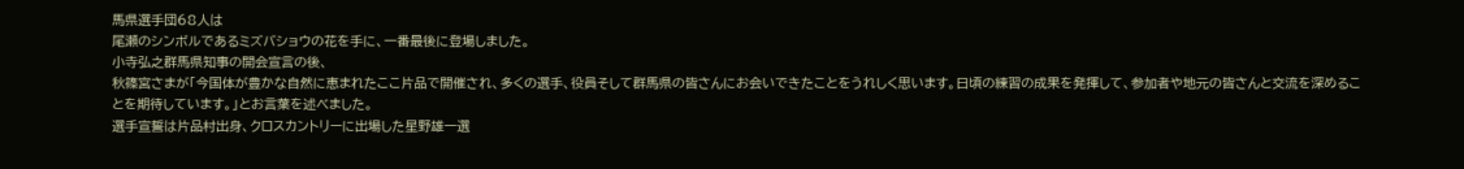馬県選手団68人は
尾瀬のシンボルであるミズバショウの花を手に、一番最後に登場しました。
小寺弘之群馬県知事の開会宣言の後、
秋篠宮さまが「今国体が豊かな自然に恵まれたここ片品で開催され、多くの選手、役員そして群馬県の皆さんにお会いできたことをうれしく思います。日頃の練習の成果を発揮して、参加者や地元の皆さんと交流を深めることを期待しています。」とお言葉を述べました。
選手宣誓は片品村出身、クロスカントリーに出場した星野雄一選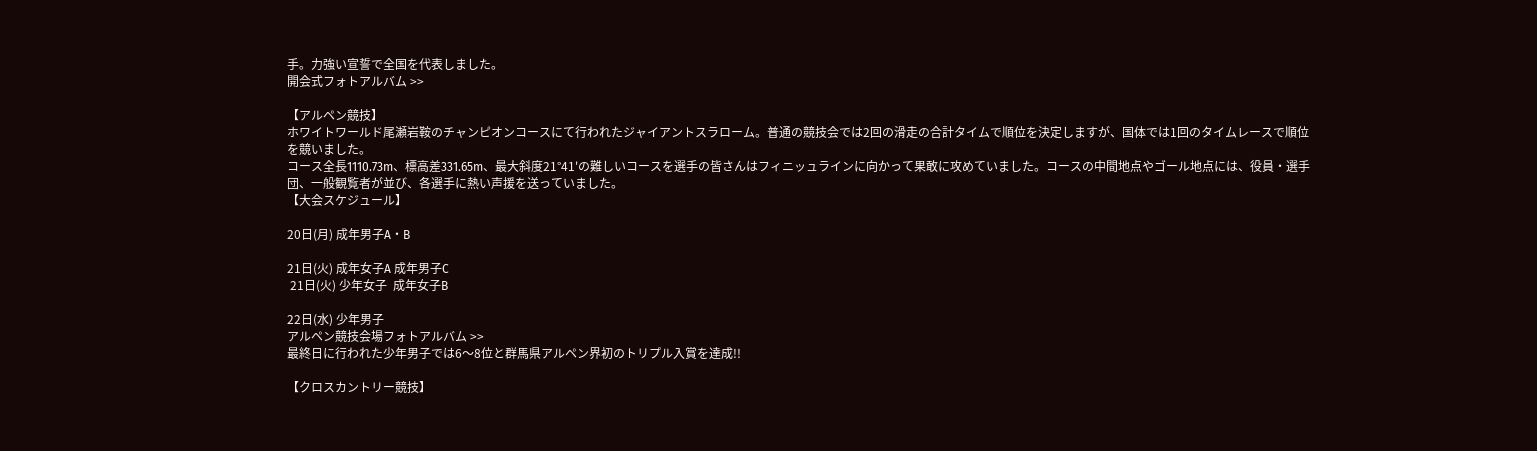手。力強い宣誓で全国を代表しました。
開会式フォトアルバム >>

【アルペン競技】
ホワイトワールド尾瀬岩鞍のチャンピオンコースにて行われたジャイアントスラローム。普通の競技会では2回の滑走の合計タイムで順位を決定しますが、国体では1回のタイムレースで順位を競いました。
コース全長1110.73m、標高差331.65m、最大斜度21°41'の難しいコースを選手の皆さんはフィニッュラインに向かって果敢に攻めていました。コースの中間地点やゴール地点には、役員・選手団、一般観覧者が並び、各選手に熱い声援を送っていました。
【大会スケジュール】

20日(月) 成年男子A・B

21日(火) 成年女子A 成年男子C
 21日(火) 少年女子  成年女子B

22日(水) 少年男子
アルペン競技会場フォトアルバム >>
最終日に行われた少年男子では6〜8位と群馬県アルペン界初のトリプル入賞を達成!!

【クロスカントリー競技】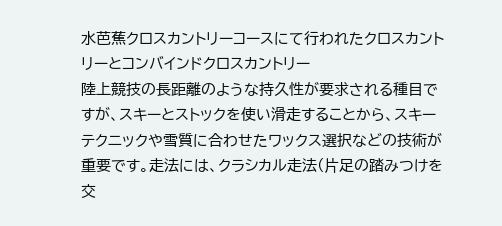水芭蕉クロスカントリーコースにて行われたクロスカントリーとコンバインドクロスカントリー
陸上競技の長距離のような持久性が要求される種目ですが、スキーとストックを使い滑走することから、スキーテクニックや雪質に合わせたワックス選択などの技術が重要です。走法には、クラシカル走法(片足の踏みつけを交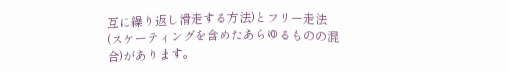互に繰り返し滑走する方法)とフリー走法(スケーティングを含めたあらゆるものの混合)があります。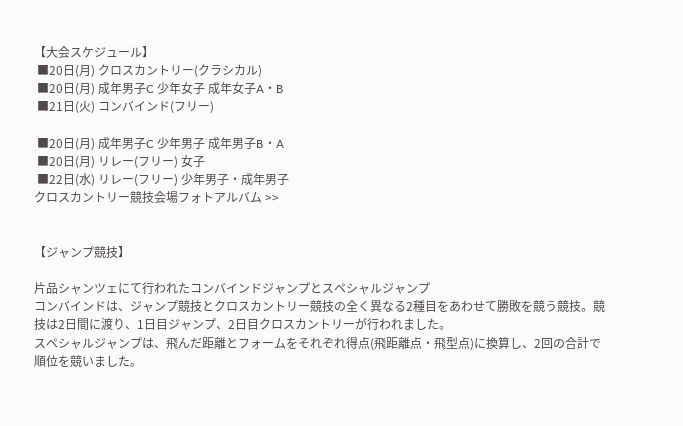【大会スケジュール】
 ■20日(月) クロスカントリー(クラシカル)
 ■20日(月) 成年男子C 少年女子 成年女子A・B
 ■21日(火) コンバインド(フリー)

 ■20日(月) 成年男子C 少年男子 成年男子B・A
 ■20日(月) リレー(フリー) 女子
 ■22日(水) リレー(フリー) 少年男子・成年男子
クロスカントリー競技会場フォトアルバム >>


【ジャンプ競技】

片品シャンツェにて行われたコンバインドジャンプとスペシャルジャンプ
コンバインドは、ジャンプ競技とクロスカントリー競技の全く異なる2種目をあわせて勝敗を競う競技。競技は2日間に渡り、1日目ジャンプ、2日目クロスカントリーが行われました。
スペシャルジャンプは、飛んだ距離とフォームをそれぞれ得点(飛距離点・飛型点)に換算し、2回の合計で順位を競いました。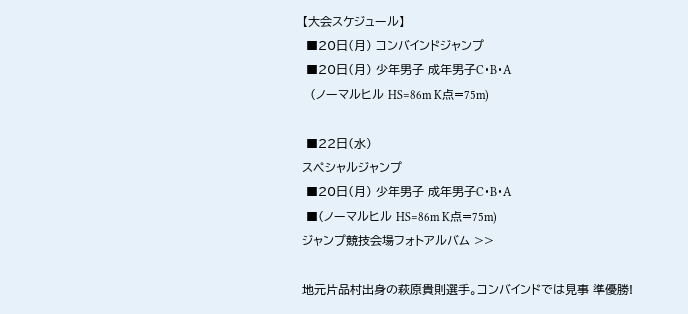【大会スケジュール】
 ■20日(月) コンバインドジャンプ
 ■20日(月) 少年男子 成年男子C・B・A
  (ノーマルヒル HS=86m K点=75m)

 ■22日(水)
スペシャルジャンプ
 ■20日(月) 少年男子 成年男子C・B・A
 ■(ノーマルヒル HS=86m K点=75m)
ジャンプ競技会場フォトアルバム >>

地元片品村出身の萩原貴則選手。コンバインドでは見事 準優勝!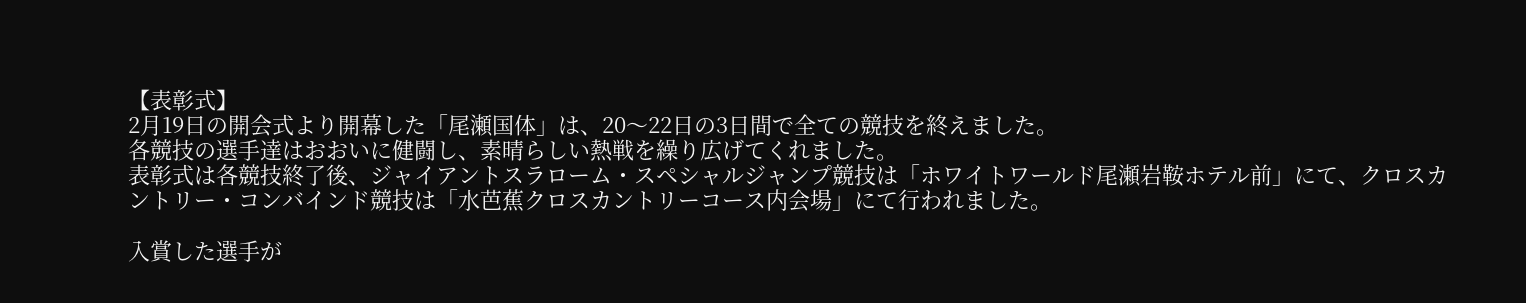【表彰式】
2月19日の開会式より開幕した「尾瀬国体」は、20〜22日の3日間で全ての競技を終えました。
各競技の選手達はおおいに健闘し、素晴らしい熱戦を繰り広げてくれました。
表彰式は各競技終了後、ジャイアントスラローム・スペシャルジャンプ競技は「ホワイトワールド尾瀬岩鞍ホテル前」にて、クロスカントリー・コンバインド競技は「水芭蕉クロスカントリーコース内会場」にて行われました。

入賞した選手が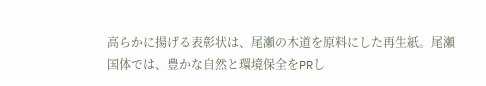高らかに揚げる表彰状は、尾瀬の木道を原料にした再生紙。尾瀬国体では、豊かな自然と環境保全をPRし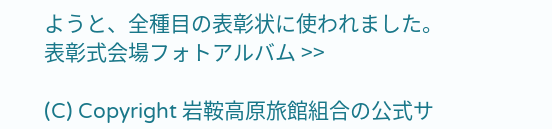ようと、全種目の表彰状に使われました。
表彰式会場フォトアルバム >>

(C) Copyright 岩鞍高原旅館組合の公式サ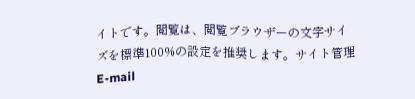イトです。閲覧は、閲覧ブラウザーの文字サイズを標準100%の設定を推奨します。サイト管理 E-mail